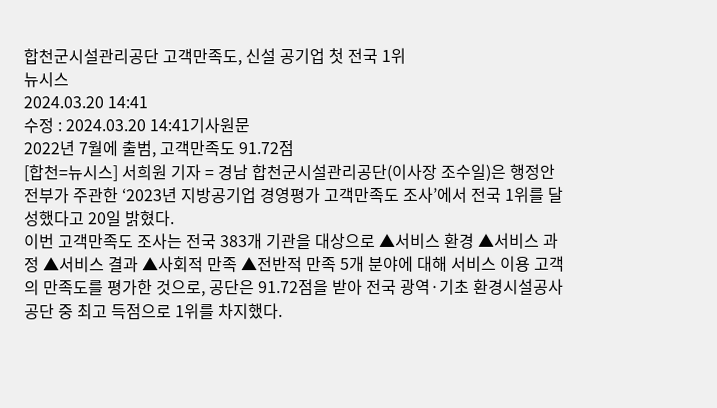합천군시설관리공단 고객만족도, 신설 공기업 첫 전국 1위
뉴시스
2024.03.20 14:41
수정 : 2024.03.20 14:41기사원문
2022년 7월에 출범, 고객만족도 91.72점
[합천=뉴시스] 서희원 기자 = 경남 합천군시설관리공단(이사장 조수일)은 행정안전부가 주관한 ‘2023년 지방공기업 경영평가 고객만족도 조사’에서 전국 1위를 달성했다고 20일 밝혔다.
이번 고객만족도 조사는 전국 383개 기관을 대상으로 ▲서비스 환경 ▲서비스 과정 ▲서비스 결과 ▲사회적 만족 ▲전반적 만족 5개 분야에 대해 서비스 이용 고객의 만족도를 평가한 것으로, 공단은 91.72점을 받아 전국 광역·기초 환경시설공사공단 중 최고 득점으로 1위를 차지했다.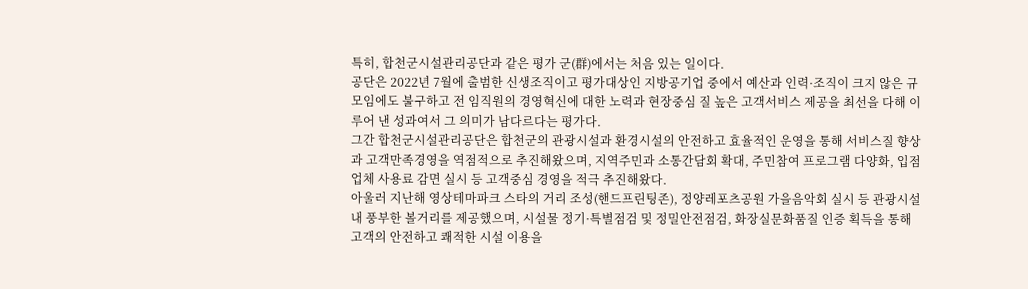특히, 합천군시설관리공단과 같은 평가 군(群)에서는 처음 있는 일이다.
공단은 2022년 7월에 출범한 신생조직이고 평가대상인 지방공기업 중에서 예산과 인력·조직이 크지 않은 규모임에도 불구하고 전 임직원의 경영혁신에 대한 노력과 현장중심 질 높은 고객서비스 제공을 최선을 다해 이루어 낸 성과여서 그 의미가 남다르다는 평가다.
그간 합천군시설관리공단은 합천군의 관광시설과 환경시설의 안전하고 효율적인 운영을 통해 서비스질 향상과 고객만족경영을 역점적으로 추진해왔으며, 지역주민과 소통간담회 확대, 주민참여 프로그램 다양화, 입점업체 사용료 감면 실시 등 고객중심 경영을 적극 추진해왔다.
아울러 지난해 영상테마파크 스타의 거리 조성(핸드프린팅존), 정양레포츠공원 가을음악회 실시 등 관광시설 내 풍부한 볼거리를 제공했으며, 시설물 정기·특별점검 및 정밀안전점검, 화장실문화품질 인증 획득을 통해 고객의 안전하고 쾌적한 시설 이용을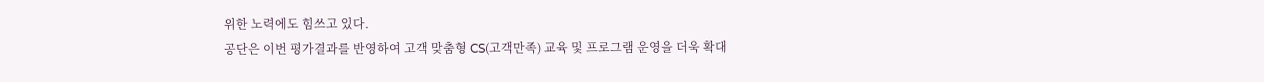위한 노력에도 힘쓰고 있다.
공단은 이번 평가결과를 반영하여 고객 맞춤형 CS(고객만족) 교육 및 프로그램 운영을 더욱 확대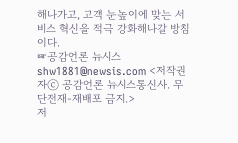해나가고, 고객 눈높이에 맞는 서비스 혁신을 적극 강화해나갈 방침이다.
☞공감언론 뉴시스shw1881@newsis.com <저작권자ⓒ 공감언론 뉴시스통신사. 무단전재-재배포 금지.>
저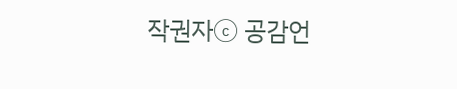작권자ⓒ 공감언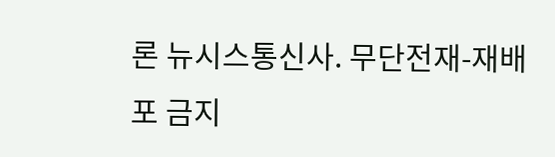론 뉴시스통신사. 무단전재-재배포 금지